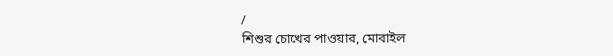/
শিশুর চোখের পাওয়ার, মোবাইল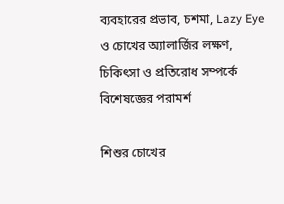ব্যবহারের প্রভাব, চশমা, Lazy Eye ও চোখের অ্যালার্জির লক্ষণ, চিকিৎসা ও প্রতিরোধ সম্পর্কে বিশেষজ্ঞের পরামর্শ

শিশুর চোখের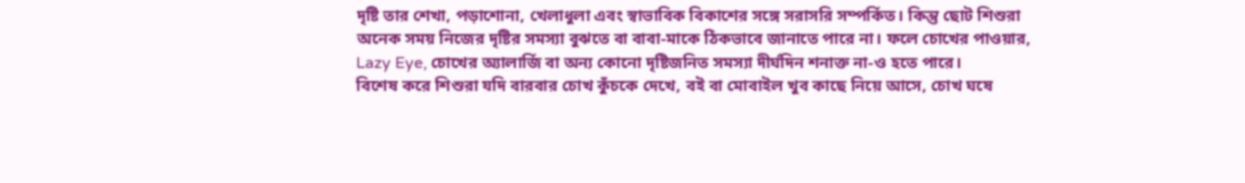দৃষ্টি তার শেখা, পড়াশোনা, খেলাধুলা এবং স্বাভাবিক বিকাশের সঙ্গে সরাসরি সম্পর্কিত। কিন্তু ছোট শিশুরা অনেক সময় নিজের দৃষ্টির সমস্যা বুঝতে বা বাবা-মাকে ঠিকভাবে জানাতে পারে না। ফলে চোখের পাওয়ার, Lazy Eye, চোখের অ্যালার্জি বা অন্য কোনো দৃষ্টিজনিত সমস্যা দীর্ঘদিন শনাক্ত না-ও হতে পারে।
বিশেষ করে শিশুরা যদি বারবার চোখ কুঁচকে দেখে, বই বা মোবাইল খুব কাছে নিয়ে আসে, চোখ ঘষে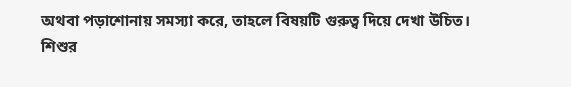অথবা পড়াশোনায় সমস্যা করে, তাহলে বিষয়টি গুরুত্ব দিয়ে দেখা উচিত।
শিশুর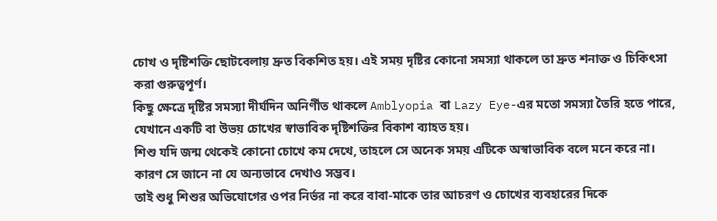চোখ ও দৃষ্টিশক্তি ছোটবেলায় দ্রুত বিকশিত হয়। এই সময় দৃষ্টির কোনো সমস্যা থাকলে তা দ্রুত শনাক্ত ও চিকিৎসা করা গুরুত্বপূর্ণ।
কিছু ক্ষেত্রে দৃষ্টির সমস্যা দীর্ঘদিন অনির্ণীত থাকলে Amblyopia বা Lazy Eye-এর মতো সমস্যা তৈরি হতে পারে, যেখানে একটি বা উভয় চোখের স্বাভাবিক দৃষ্টিশক্তির বিকাশ ব্যাহত হয়।
শিশু যদি জন্ম থেকেই কোনো চোখে কম দেখে, তাহলে সে অনেক সময় এটিকে অস্বাভাবিক বলে মনে করে না। কারণ সে জানে না যে অন্যভাবে দেখাও সম্ভব।
তাই শুধু শিশুর অভিযোগের ওপর নির্ভর না করে বাবা-মাকে তার আচরণ ও চোখের ব্যবহারের দিকে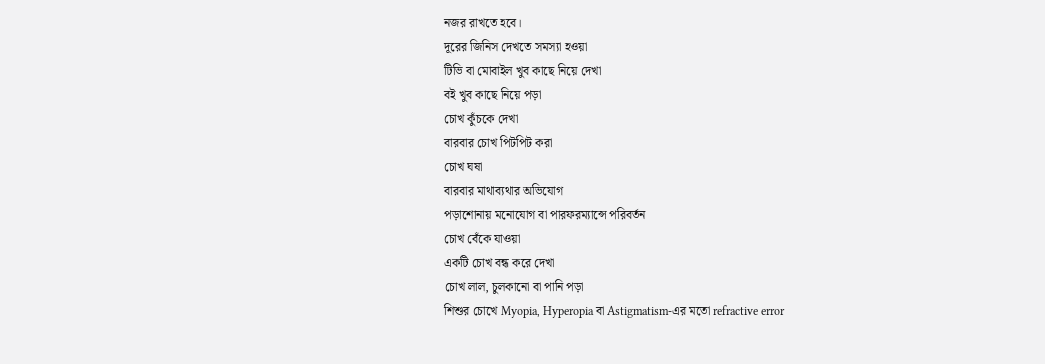নজর রাখতে হবে।
দূরের জিনিস দেখতে সমস্যা হওয়া
টিভি বা মোবাইল খুব কাছে নিয়ে দেখা
বই খুব কাছে নিয়ে পড়া
চোখ কুঁচকে দেখা
বারবার চোখ পিটপিট করা
চোখ ঘষা
বারবার মাথাব্যথার অভিযোগ
পড়াশোনায় মনোযোগ বা পারফরম্যান্সে পরিবর্তন
চোখ বেঁকে যাওয়া
একটি চোখ বন্ধ করে দেখা
চোখ লাল, চুলকানো বা পানি পড়া
শিশুর চোখে Myopia, Hyperopia বা Astigmatism-এর মতো refractive error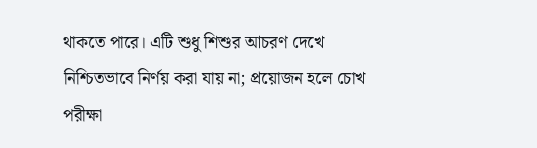থাকতে পারে। এটি শুধু শিশুর আচরণ দেখে নিশ্চিতভাবে নির্ণয় করা যায় না; প্রয়োজন হলে চোখ পরীক্ষা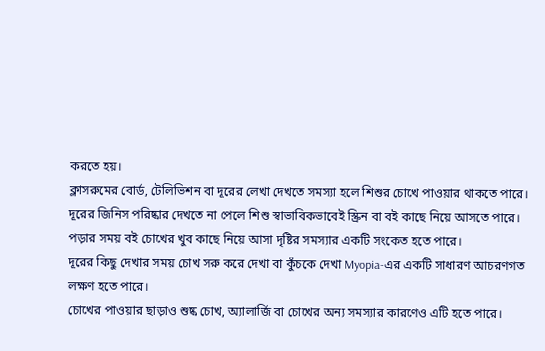করতে হয়।
ক্লাসরুমের বোর্ড, টেলিভিশন বা দূরের লেখা দেখতে সমস্যা হলে শিশুর চোখে পাওয়ার থাকতে পারে।
দূরের জিনিস পরিষ্কার দেখতে না পেলে শিশু স্বাভাবিকভাবেই স্ক্রিন বা বই কাছে নিয়ে আসতে পারে।
পড়ার সময় বই চোখের খুব কাছে নিয়ে আসা দৃষ্টির সমস্যার একটি সংকেত হতে পারে।
দূরের কিছু দেখার সময় চোখ সরু করে দেখা বা কুঁচকে দেখা Myopia-এর একটি সাধারণ আচরণগত লক্ষণ হতে পারে।
চোখের পাওয়ার ছাড়াও শুষ্ক চোখ, অ্যালার্জি বা চোখের অন্য সমস্যার কারণেও এটি হতে পারে।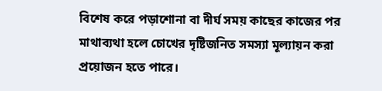বিশেষ করে পড়াশোনা বা দীর্ঘ সময় কাছের কাজের পর মাথাব্যথা হলে চোখের দৃষ্টিজনিত সমস্যা মূল্যায়ন করা প্রয়োজন হতে পারে।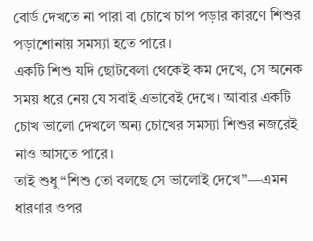বোর্ড দেখতে না পারা বা চোখে চাপ পড়ার কারণে শিশুর পড়াশোনায় সমস্যা হতে পারে।
একটি শিশু যদি ছোটবেলা থেকেই কম দেখে, সে অনেক সময় ধরে নেয় যে সবাই এভাবেই দেখে। আবার একটি চোখ ভালো দেখলে অন্য চোখের সমস্যা শিশুর নজরেই নাও আসতে পারে।
তাই শুধু “শিশু তো বলছে সে ভালোই দেখে”—এমন ধারণার ওপর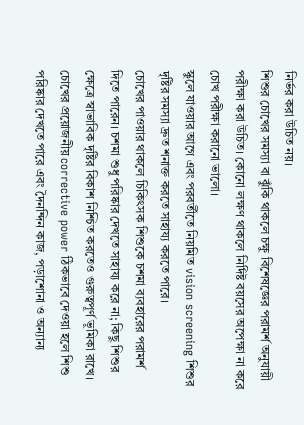নির্ভর করা উচিত নয়।
শিশুর চোখের সমস্যা বা ঝুঁকি থাকলে চক্ষু বিশেষজ্ঞের পরামর্শ অনুযায়ী পরীক্ষা করা উচিত। কোনো লক্ষণ থাকলে নির্দিষ্ট বয়সের অপেক্ষা না করে চোখ পরীক্ষা করানো ভালো।
স্কুলে যাওয়ার আগে এবং পরবর্তীতে নিয়মিত vision screening শিশুর দৃষ্টির সমস্যা দ্রুত শনাক্ত করতে সাহায্য করতে পারে।
চোখের পাওয়ার থাকলে চিকিৎসক শিশুকে চশমা ব্যবহারের পরামর্শ দিতে পারেন। চশমা শুধু পরিষ্কার দেখতে সাহায্য করে না; কিছু শিশুর ক্ষেত্রে স্বাভাবিক দৃষ্টির বিকাশ নিশ্চিত করতেও গুরুত্বপূর্ণ ভূমিকা রাখে।
চোখের প্রয়োজনীয় corrective power ঠিকভাবে দেওয়া হলে শিশু পরিষ্কার দেখতে পারে এবং দৈনন্দিন কাজ, পড়াশোনা ও অন্যান্য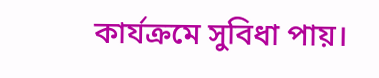কার্যক্রমে সুবিধা পায়।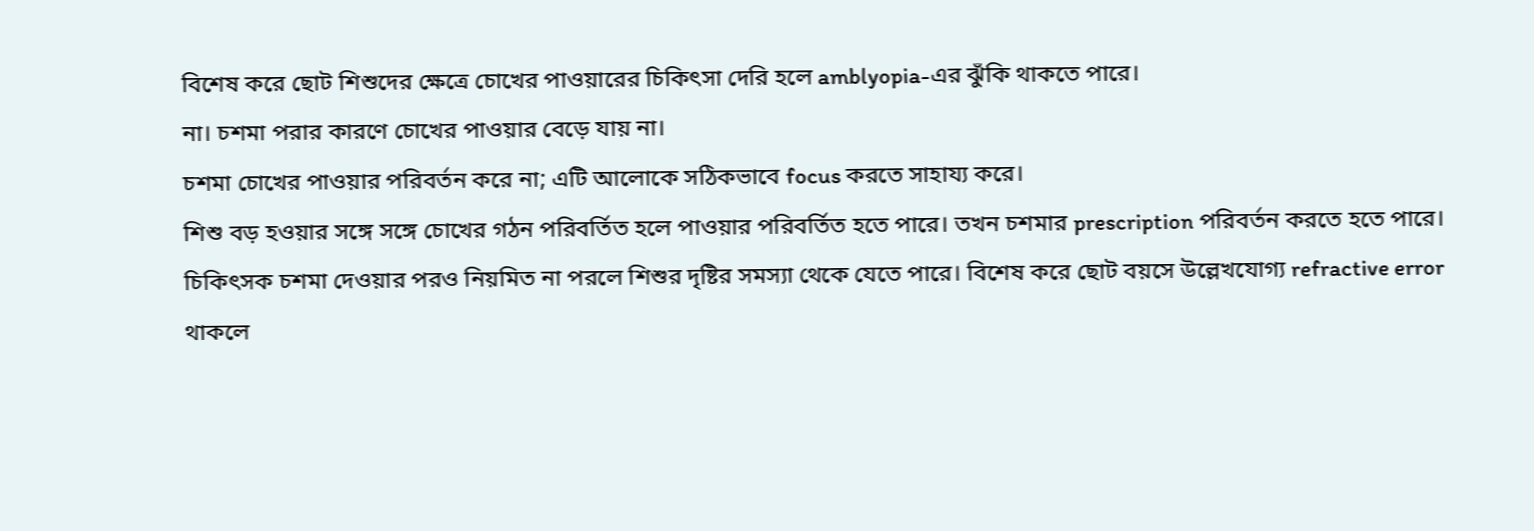বিশেষ করে ছোট শিশুদের ক্ষেত্রে চোখের পাওয়ারের চিকিৎসা দেরি হলে amblyopia-এর ঝুঁকি থাকতে পারে।
না। চশমা পরার কারণে চোখের পাওয়ার বেড়ে যায় না।
চশমা চোখের পাওয়ার পরিবর্তন করে না; এটি আলোকে সঠিকভাবে focus করতে সাহায্য করে।
শিশু বড় হওয়ার সঙ্গে সঙ্গে চোখের গঠন পরিবর্তিত হলে পাওয়ার পরিবর্তিত হতে পারে। তখন চশমার prescription পরিবর্তন করতে হতে পারে।
চিকিৎসক চশমা দেওয়ার পরও নিয়মিত না পরলে শিশুর দৃষ্টির সমস্যা থেকে যেতে পারে। বিশেষ করে ছোট বয়সে উল্লেখযোগ্য refractive error থাকলে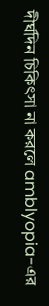দীর্ঘদিন চিকিৎসা না করলে amblyopia-এর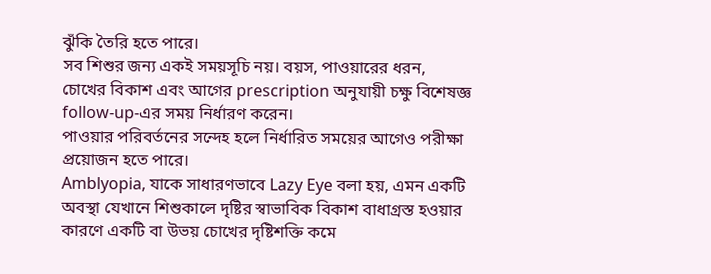ঝুঁকি তৈরি হতে পারে।
সব শিশুর জন্য একই সময়সূচি নয়। বয়স, পাওয়ারের ধরন, চোখের বিকাশ এবং আগের prescription অনুযায়ী চক্ষু বিশেষজ্ঞ follow-up-এর সময় নির্ধারণ করেন।
পাওয়ার পরিবর্তনের সন্দেহ হলে নির্ধারিত সময়ের আগেও পরীক্ষা প্রয়োজন হতে পারে।
Amblyopia, যাকে সাধারণভাবে Lazy Eye বলা হয়, এমন একটি অবস্থা যেখানে শিশুকালে দৃষ্টির স্বাভাবিক বিকাশ বাধাগ্রস্ত হওয়ার কারণে একটি বা উভয় চোখের দৃষ্টিশক্তি কমে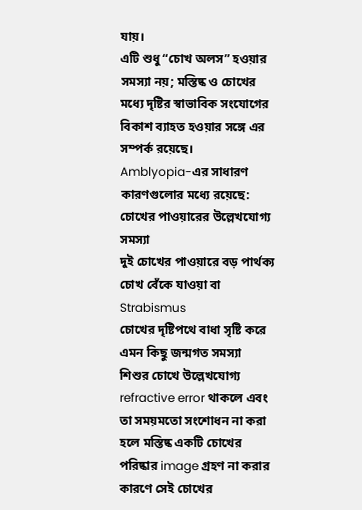যায়।
এটি শুধু “চোখ অলস” হওয়ার সমস্যা নয়; মস্তিষ্ক ও চোখের মধ্যে দৃষ্টির স্বাভাবিক সংযোগের বিকাশ ব্যাহত হওয়ার সঙ্গে এর সম্পর্ক রয়েছে।
Amblyopia-এর সাধারণ কারণগুলোর মধ্যে রয়েছে:
চোখের পাওয়ারের উল্লেখযোগ্য সমস্যা
দুই চোখের পাওয়ারে বড় পার্থক্য
চোখ বেঁকে যাওয়া বা Strabismus
চোখের দৃষ্টিপথে বাধা সৃষ্টি করে এমন কিছু জন্মগত সমস্যা
শিশুর চোখে উল্লেখযোগ্য refractive error থাকলে এবং তা সময়মতো সংশোধন না করা হলে মস্তিষ্ক একটি চোখের পরিষ্কার image গ্রহণ না করার কারণে সেই চোখের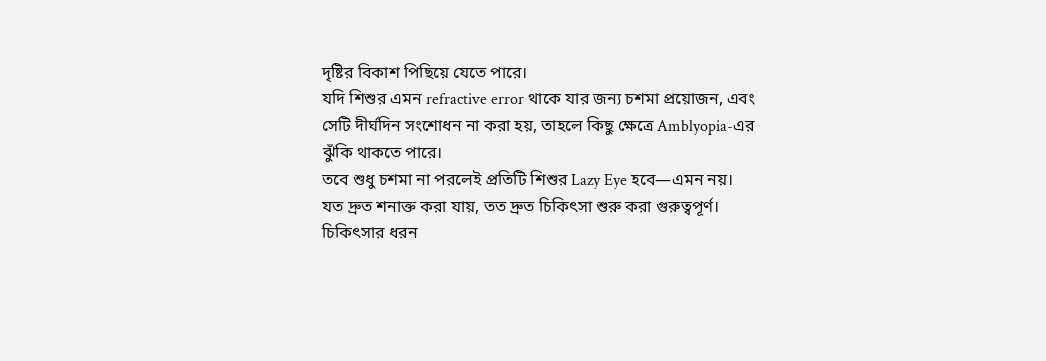দৃষ্টির বিকাশ পিছিয়ে যেতে পারে।
যদি শিশুর এমন refractive error থাকে যার জন্য চশমা প্রয়োজন, এবং সেটি দীর্ঘদিন সংশোধন না করা হয়, তাহলে কিছু ক্ষেত্রে Amblyopia-এর ঝুঁকি থাকতে পারে।
তবে শুধু চশমা না পরলেই প্রতিটি শিশুর Lazy Eye হবে—এমন নয়।
যত দ্রুত শনাক্ত করা যায়, তত দ্রুত চিকিৎসা শুরু করা গুরুত্বপূর্ণ। চিকিৎসার ধরন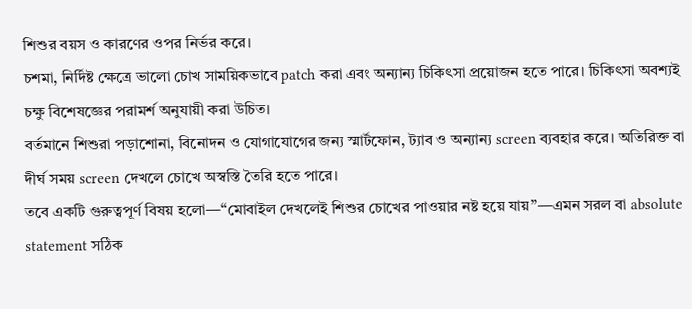শিশুর বয়স ও কারণের ওপর নির্ভর করে।
চশমা, নির্দিষ্ট ক্ষেত্রে ভালো চোখ সাময়িকভাবে patch করা এবং অন্যান্য চিকিৎসা প্রয়োজন হতে পারে। চিকিৎসা অবশ্যই চক্ষু বিশেষজ্ঞের পরামর্শ অনুযায়ী করা উচিত।
বর্তমানে শিশুরা পড়াশোনা, বিনোদন ও যোগাযোগের জন্য স্মার্টফোন, ট্যাব ও অন্যান্য screen ব্যবহার করে। অতিরিক্ত বা দীর্ঘ সময় screen দেখলে চোখে অস্বস্তি তৈরি হতে পারে।
তবে একটি গুরুত্বপূর্ণ বিষয় হলো—“মোবাইল দেখলেই শিশুর চোখের পাওয়ার নষ্ট হয়ে যায়”—এমন সরল বা absolute statement সঠিক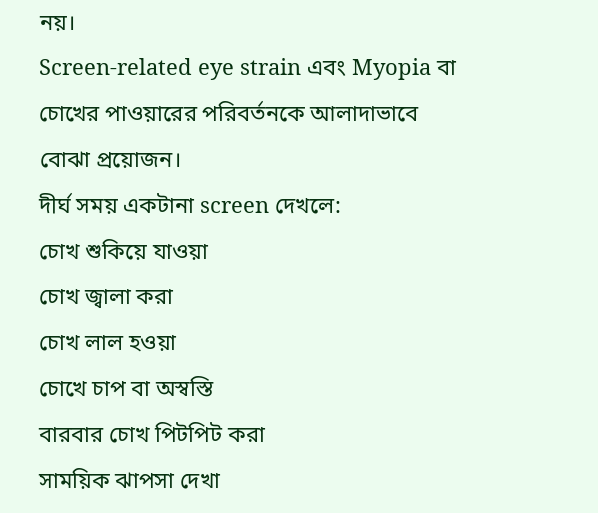নয়।
Screen-related eye strain এবং Myopia বা চোখের পাওয়ারের পরিবর্তনকে আলাদাভাবে বোঝা প্রয়োজন।
দীর্ঘ সময় একটানা screen দেখলে:
চোখ শুকিয়ে যাওয়া
চোখ জ্বালা করা
চোখ লাল হওয়া
চোখে চাপ বা অস্বস্তি
বারবার চোখ পিটপিট করা
সাময়িক ঝাপসা দেখা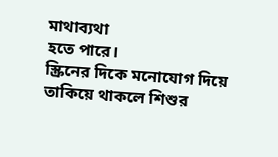মাথাব্যথা
হতে পারে।
স্ক্রিনের দিকে মনোযোগ দিয়ে তাকিয়ে থাকলে শিশুর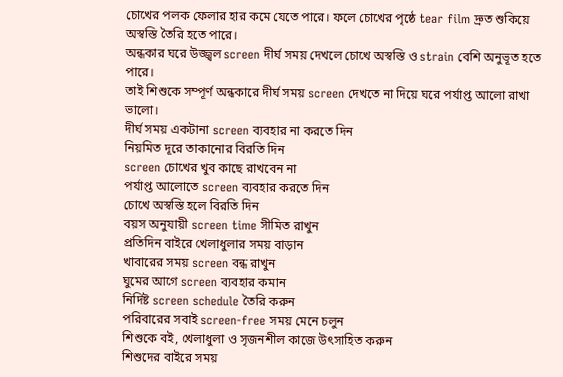চোখের পলক ফেলার হার কমে যেতে পারে। ফলে চোখের পৃষ্ঠে tear film দ্রুত শুকিয়ে অস্বস্তি তৈরি হতে পারে।
অন্ধকার ঘরে উজ্জ্বল screen দীর্ঘ সময় দেখলে চোখে অস্বস্তি ও strain বেশি অনুভূত হতে পারে।
তাই শিশুকে সম্পূর্ণ অন্ধকারে দীর্ঘ সময় screen দেখতে না দিয়ে ঘরে পর্যাপ্ত আলো রাখা ভালো।
দীর্ঘ সময় একটানা screen ব্যবহার না করতে দিন
নিয়মিত দূরে তাকানোর বিরতি দিন
screen চোখের খুব কাছে রাখবেন না
পর্যাপ্ত আলোতে screen ব্যবহার করতে দিন
চোখে অস্বস্তি হলে বিরতি দিন
বয়স অনুযায়ী screen time সীমিত রাখুন
প্রতিদিন বাইরে খেলাধুলার সময় বাড়ান
খাবারের সময় screen বন্ধ রাখুন
ঘুমের আগে screen ব্যবহার কমান
নির্দিষ্ট screen schedule তৈরি করুন
পরিবারের সবাই screen-free সময় মেনে চলুন
শিশুকে বই, খেলাধুলা ও সৃজনশীল কাজে উৎসাহিত করুন
শিশুদের বাইরে সময়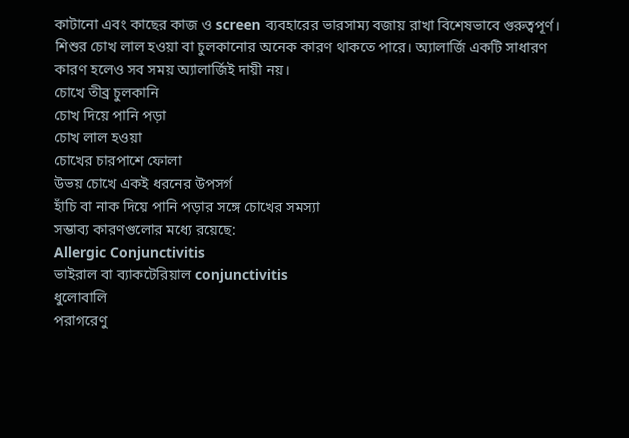কাটানো এবং কাছের কাজ ও screen ব্যবহারের ভারসাম্য বজায় রাখা বিশেষভাবে গুরুত্বপূর্ণ।
শিশুর চোখ লাল হওয়া বা চুলকানোর অনেক কারণ থাকতে পারে। অ্যালার্জি একটি সাধারণ কারণ হলেও সব সময় অ্যালার্জিই দায়ী নয়।
চোখে তীব্র চুলকানি
চোখ দিয়ে পানি পড়া
চোখ লাল হওয়া
চোখের চারপাশে ফোলা
উভয় চোখে একই ধরনের উপসর্গ
হাঁচি বা নাক দিয়ে পানি পড়ার সঙ্গে চোখের সমস্যা
সম্ভাব্য কারণগুলোর মধ্যে রয়েছে:
Allergic Conjunctivitis
ভাইরাল বা ব্যাকটেরিয়াল conjunctivitis
ধুলোবালি
পরাগরেণু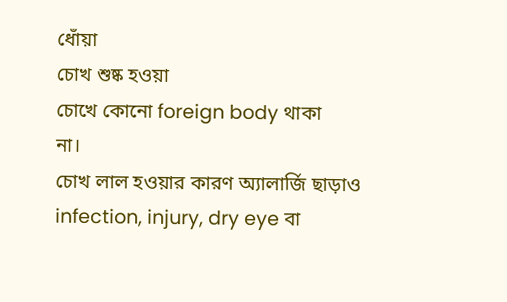ধোঁয়া
চোখ শুষ্ক হওয়া
চোখে কোনো foreign body থাকা
না।
চোখ লাল হওয়ার কারণ অ্যালার্জি ছাড়াও infection, injury, dry eye বা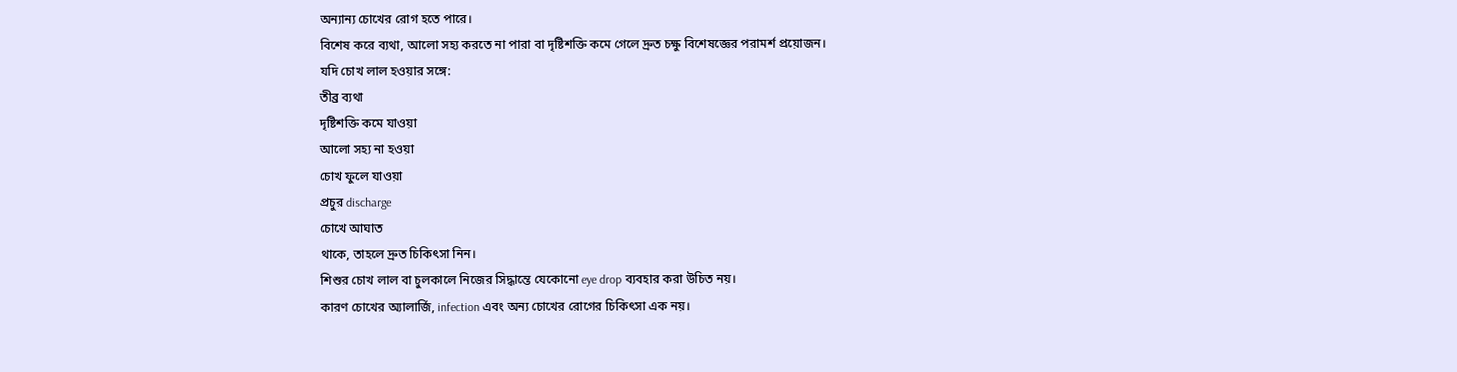অন্যান্য চোখের রোগ হতে পারে।
বিশেষ করে ব্যথা, আলো সহ্য করতে না পারা বা দৃষ্টিশক্তি কমে গেলে দ্রুত চক্ষু বিশেষজ্ঞের পরামর্শ প্রয়োজন।
যদি চোখ লাল হওয়ার সঙ্গে:
তীব্র ব্যথা
দৃষ্টিশক্তি কমে যাওয়া
আলো সহ্য না হওয়া
চোখ ফুলে যাওয়া
প্রচুর discharge
চোখে আঘাত
থাকে, তাহলে দ্রুত চিকিৎসা নিন।
শিশুর চোখ লাল বা চুলকালে নিজের সিদ্ধান্তে যেকোনো eye drop ব্যবহার করা উচিত নয়।
কারণ চোখের অ্যালার্জি, infection এবং অন্য চোখের রোগের চিকিৎসা এক নয়।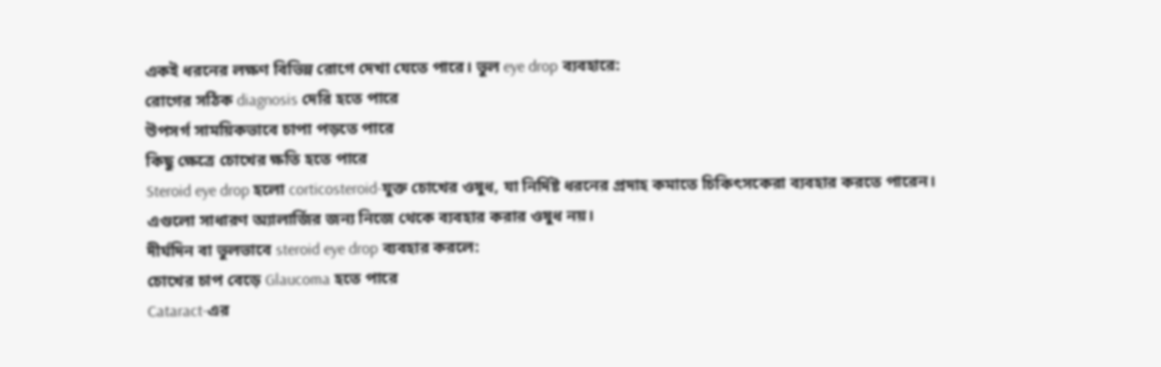একই ধরনের লক্ষণ বিভিন্ন রোগে দেখা যেতে পারে। ভুল eye drop ব্যবহারে:
রোগের সঠিক diagnosis দেরি হতে পারে
উপসর্গ সাময়িকভাবে চাপা পড়তে পারে
কিছু ক্ষেত্রে চোখের ক্ষতি হতে পারে
Steroid eye drop হলো corticosteroid-যুক্ত চোখের ওষুধ, যা নির্দিষ্ট ধরনের প্রদাহ কমাতে চিকিৎসকেরা ব্যবহার করতে পারেন।
এগুলো সাধারণ অ্যালার্জির জন্য নিজে থেকে ব্যবহার করার ওষুধ নয়।
দীর্ঘদিন বা ভুলভাবে steroid eye drop ব্যবহার করলে:
চোখের চাপ বেড়ে Glaucoma হতে পারে
Cataract-এর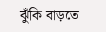ঝুঁকি বাড়তে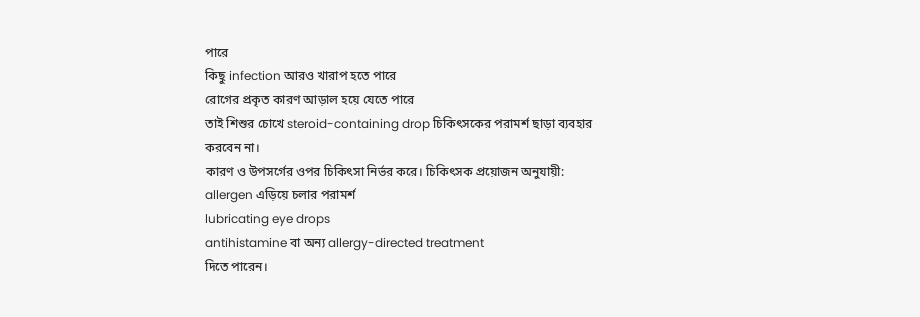পারে
কিছু infection আরও খারাপ হতে পারে
রোগের প্রকৃত কারণ আড়াল হয়ে যেতে পারে
তাই শিশুর চোখে steroid-containing drop চিকিৎসকের পরামর্শ ছাড়া ব্যবহার করবেন না।
কারণ ও উপসর্গের ওপর চিকিৎসা নির্ভর করে। চিকিৎসক প্রয়োজন অনুযায়ী:
allergen এড়িয়ে চলার পরামর্শ
lubricating eye drops
antihistamine বা অন্য allergy-directed treatment
দিতে পারেন।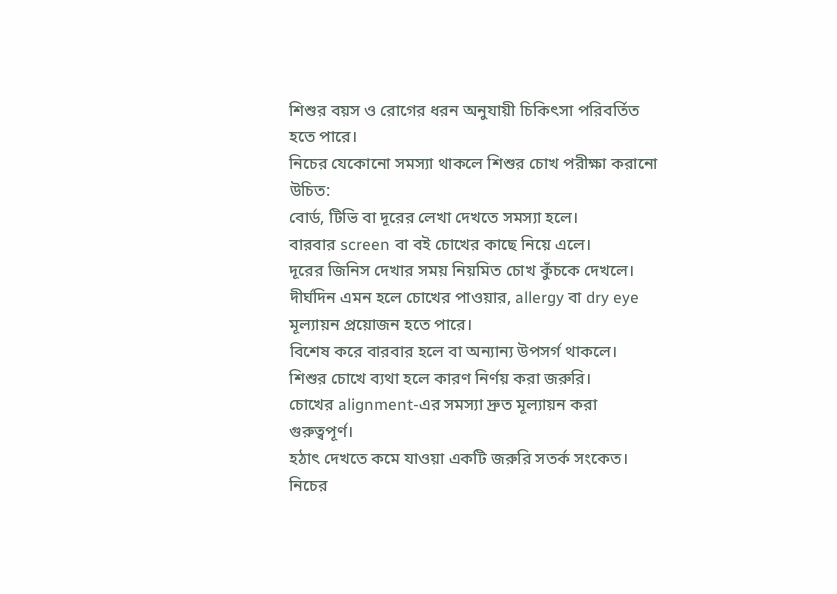শিশুর বয়স ও রোগের ধরন অনুযায়ী চিকিৎসা পরিবর্তিত হতে পারে।
নিচের যেকোনো সমস্যা থাকলে শিশুর চোখ পরীক্ষা করানো উচিত:
বোর্ড, টিভি বা দূরের লেখা দেখতে সমস্যা হলে।
বারবার screen বা বই চোখের কাছে নিয়ে এলে।
দূরের জিনিস দেখার সময় নিয়মিত চোখ কুঁচকে দেখলে।
দীর্ঘদিন এমন হলে চোখের পাওয়ার, allergy বা dry eye মূল্যায়ন প্রয়োজন হতে পারে।
বিশেষ করে বারবার হলে বা অন্যান্য উপসর্গ থাকলে।
শিশুর চোখে ব্যথা হলে কারণ নির্ণয় করা জরুরি।
চোখের alignment-এর সমস্যা দ্রুত মূল্যায়ন করা গুরুত্বপূর্ণ।
হঠাৎ দেখতে কমে যাওয়া একটি জরুরি সতর্ক সংকেত।
নিচের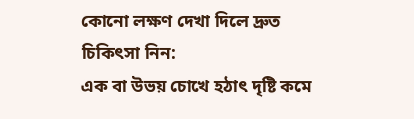কোনো লক্ষণ দেখা দিলে দ্রুত চিকিৎসা নিন:
এক বা উভয় চোখে হঠাৎ দৃষ্টি কমে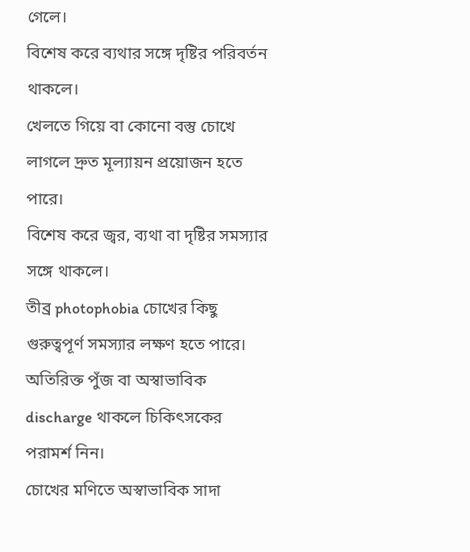গেলে।
বিশেষ করে ব্যথার সঙ্গে দৃষ্টির পরিবর্তন থাকলে।
খেলতে গিয়ে বা কোনো বস্তু চোখে লাগলে দ্রুত মূল্যায়ন প্রয়োজন হতে পারে।
বিশেষ করে জ্বর, ব্যথা বা দৃষ্টির সমস্যার সঙ্গে থাকলে।
তীব্র photophobia চোখের কিছু গুরুত্বপূর্ণ সমস্যার লক্ষণ হতে পারে।
অতিরিক্ত পুঁজ বা অস্বাভাবিক discharge থাকলে চিকিৎসকের পরামর্শ নিন।
চোখের মণিতে অস্বাভাবিক সাদা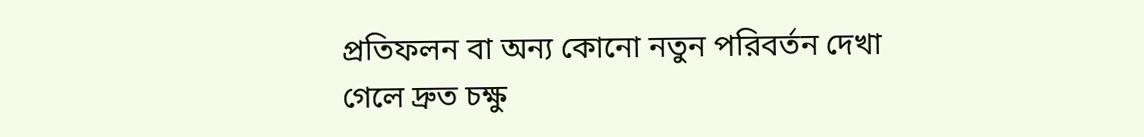প্রতিফলন বা অন্য কোনো নতুন পরিবর্তন দেখা গেলে দ্রুত চক্ষু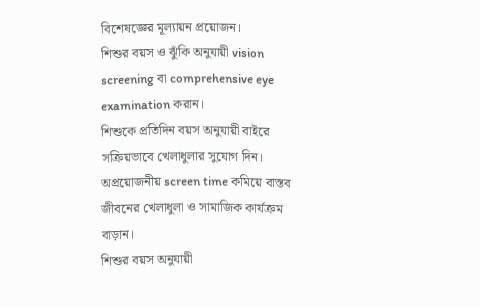বিশেষজ্ঞের মূল্যায়ন প্রয়োজন।
শিশুর বয়স ও ঝুঁকি অনুযায়ী vision screening বা comprehensive eye examination করান।
শিশুকে প্রতিদিন বয়স অনুযায়ী বাইরে সক্রিয়ভাবে খেলাধুলার সুযোগ দিন।
অপ্রয়োজনীয় screen time কমিয়ে বাস্তব জীবনের খেলাধুলা ও সামাজিক কার্যক্রম বাড়ান।
শিশুর বয়স অনুযায়ী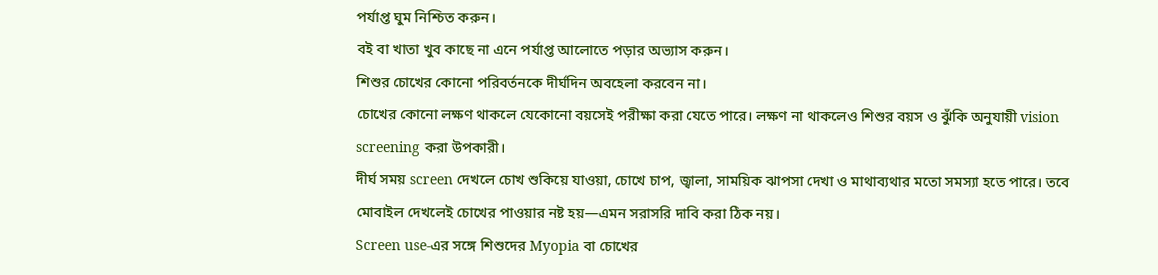পর্যাপ্ত ঘুম নিশ্চিত করুন।
বই বা খাতা খুব কাছে না এনে পর্যাপ্ত আলোতে পড়ার অভ্যাস করুন।
শিশুর চোখের কোনো পরিবর্তনকে দীর্ঘদিন অবহেলা করবেন না।
চোখের কোনো লক্ষণ থাকলে যেকোনো বয়সেই পরীক্ষা করা যেতে পারে। লক্ষণ না থাকলেও শিশুর বয়স ও ঝুঁকি অনুযায়ী vision screening করা উপকারী।
দীর্ঘ সময় screen দেখলে চোখ শুকিয়ে যাওয়া, চোখে চাপ, জ্বালা, সাময়িক ঝাপসা দেখা ও মাথাব্যথার মতো সমস্যা হতে পারে। তবে মোবাইল দেখলেই চোখের পাওয়ার নষ্ট হয়—এমন সরাসরি দাবি করা ঠিক নয়।
Screen use-এর সঙ্গে শিশুদের Myopia বা চোখের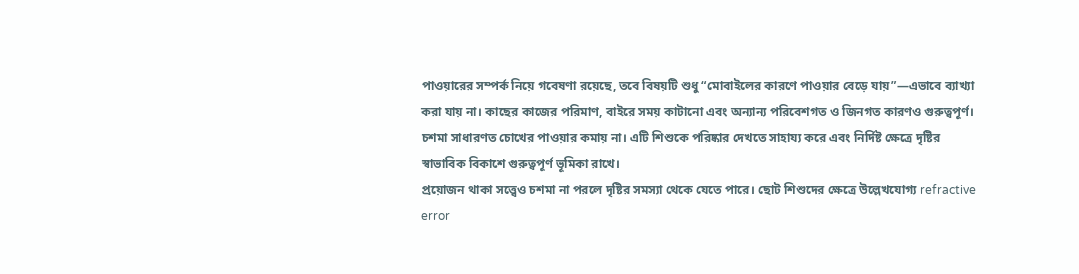পাওয়ারের সম্পর্ক নিয়ে গবেষণা রয়েছে, তবে বিষয়টি শুধু “মোবাইলের কারণে পাওয়ার বেড়ে যায়”—এভাবে ব্যাখ্যা করা যায় না। কাছের কাজের পরিমাণ, বাইরে সময় কাটানো এবং অন্যান্য পরিবেশগত ও জিনগত কারণও গুরুত্বপূর্ণ।
চশমা সাধারণত চোখের পাওয়ার কমায় না। এটি শিশুকে পরিষ্কার দেখতে সাহায্য করে এবং নির্দিষ্ট ক্ষেত্রে দৃষ্টির স্বাভাবিক বিকাশে গুরুত্বপূর্ণ ভূমিকা রাখে।
প্রয়োজন থাকা সত্ত্বেও চশমা না পরলে দৃষ্টির সমস্যা থেকে যেতে পারে। ছোট শিশুদের ক্ষেত্রে উল্লেখযোগ্য refractive error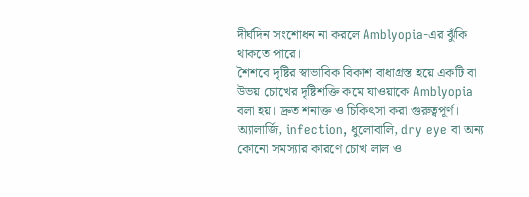দীর্ঘদিন সংশোধন না করলে Amblyopia-এর ঝুঁকি থাকতে পারে।
শৈশবে দৃষ্টির স্বাভাবিক বিকাশ বাধাগ্রস্ত হয়ে একটি বা উভয় চোখের দৃষ্টিশক্তি কমে যাওয়াকে Amblyopia বলা হয়। দ্রুত শনাক্ত ও চিকিৎসা করা গুরুত্বপূর্ণ।
অ্যালার্জি, infection, ধুলোবালি, dry eye বা অন্য কোনো সমস্যার কারণে চোখ লাল ও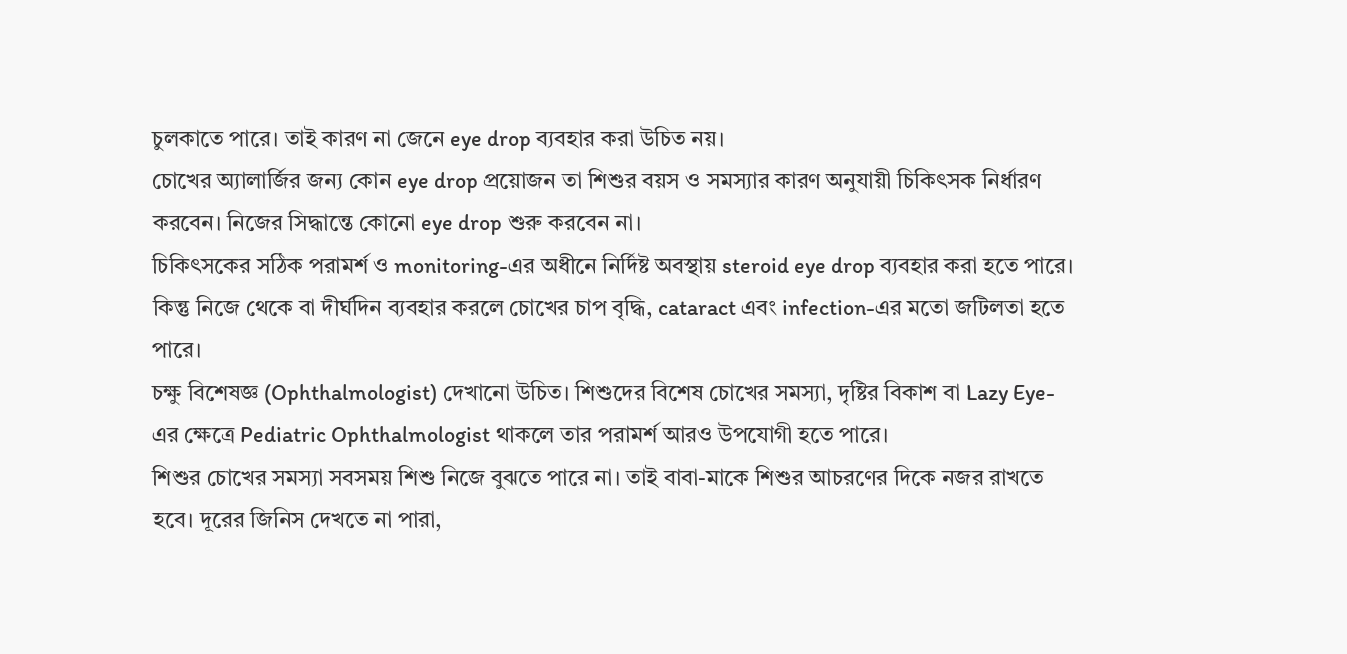চুলকাতে পারে। তাই কারণ না জেনে eye drop ব্যবহার করা উচিত নয়।
চোখের অ্যালার্জির জন্য কোন eye drop প্রয়োজন তা শিশুর বয়স ও সমস্যার কারণ অনুযায়ী চিকিৎসক নির্ধারণ করবেন। নিজের সিদ্ধান্তে কোনো eye drop শুরু করবেন না।
চিকিৎসকের সঠিক পরামর্শ ও monitoring-এর অধীনে নির্দিষ্ট অবস্থায় steroid eye drop ব্যবহার করা হতে পারে। কিন্তু নিজে থেকে বা দীর্ঘদিন ব্যবহার করলে চোখের চাপ বৃদ্ধি, cataract এবং infection-এর মতো জটিলতা হতে পারে।
চক্ষু বিশেষজ্ঞ (Ophthalmologist) দেখানো উচিত। শিশুদের বিশেষ চোখের সমস্যা, দৃষ্টির বিকাশ বা Lazy Eye-এর ক্ষেত্রে Pediatric Ophthalmologist থাকলে তার পরামর্শ আরও উপযোগী হতে পারে।
শিশুর চোখের সমস্যা সবসময় শিশু নিজে বুঝতে পারে না। তাই বাবা-মাকে শিশুর আচরণের দিকে নজর রাখতে হবে। দূরের জিনিস দেখতে না পারা,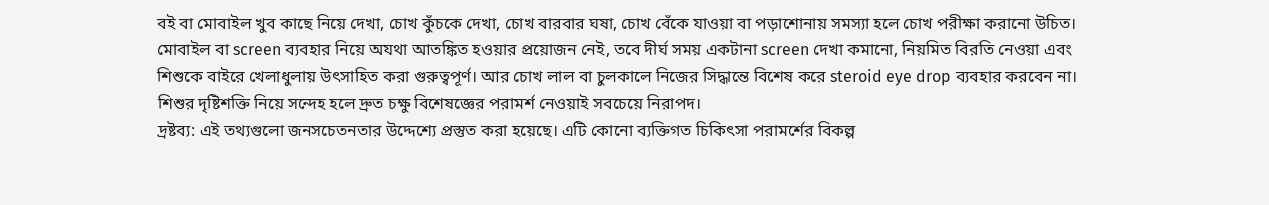বই বা মোবাইল খুব কাছে নিয়ে দেখা, চোখ কুঁচকে দেখা, চোখ বারবার ঘষা, চোখ বেঁকে যাওয়া বা পড়াশোনায় সমস্যা হলে চোখ পরীক্ষা করানো উচিত।
মোবাইল বা screen ব্যবহার নিয়ে অযথা আতঙ্কিত হওয়ার প্রয়োজন নেই, তবে দীর্ঘ সময় একটানা screen দেখা কমানো, নিয়মিত বিরতি নেওয়া এবং শিশুকে বাইরে খেলাধুলায় উৎসাহিত করা গুরুত্বপূর্ণ। আর চোখ লাল বা চুলকালে নিজের সিদ্ধান্তে বিশেষ করে steroid eye drop ব্যবহার করবেন না।
শিশুর দৃষ্টিশক্তি নিয়ে সন্দেহ হলে দ্রুত চক্ষু বিশেষজ্ঞের পরামর্শ নেওয়াই সবচেয়ে নিরাপদ।
দ্রষ্টব্য: এই তথ্যগুলো জনসচেতনতার উদ্দেশ্যে প্রস্তুত করা হয়েছে। এটি কোনো ব্যক্তিগত চিকিৎসা পরামর্শের বিকল্প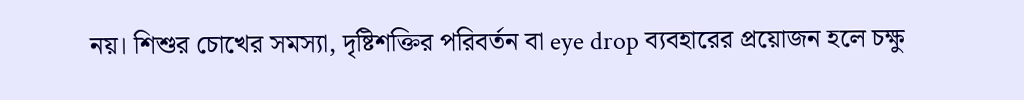নয়। শিশুর চোখের সমস্যা, দৃষ্টিশক্তির পরিবর্তন বা eye drop ব্যবহারের প্রয়োজন হলে চক্ষু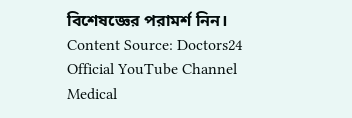বিশেষজ্ঞের পরামর্শ নিন।
Content Source: Doctors24 Official YouTube Channel
Medical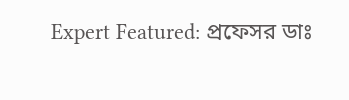Expert Featured: প্রফেসর ডাঃ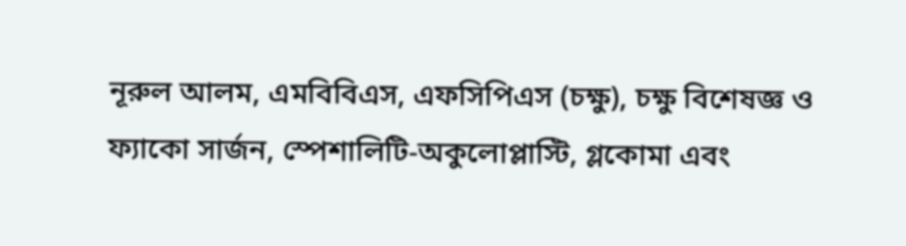নূরুল আলম, এমবিবিএস, এফসিপিএস (চক্ষু), চক্ষু বিশেষজ্ঞ ও ফ্যাকো সার্জন, স্পেশালিটি-অকুলোপ্লাস্টি, গ্লকোমা এবং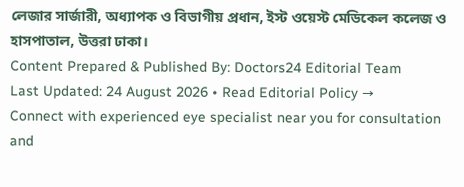লেজার সার্জারী, অধ্যাপক ও বিভাগীয় প্রধান, ইস্ট ওয়েস্ট মেডিকেল কলেজ ও হাসপাতাল, উত্তরা ঢাকা।
Content Prepared & Published By: Doctors24 Editorial Team
Last Updated: 24 August 2026 • Read Editorial Policy →
Connect with experienced eye specialist near you for consultation and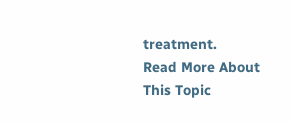treatment.
Read More About This Topic